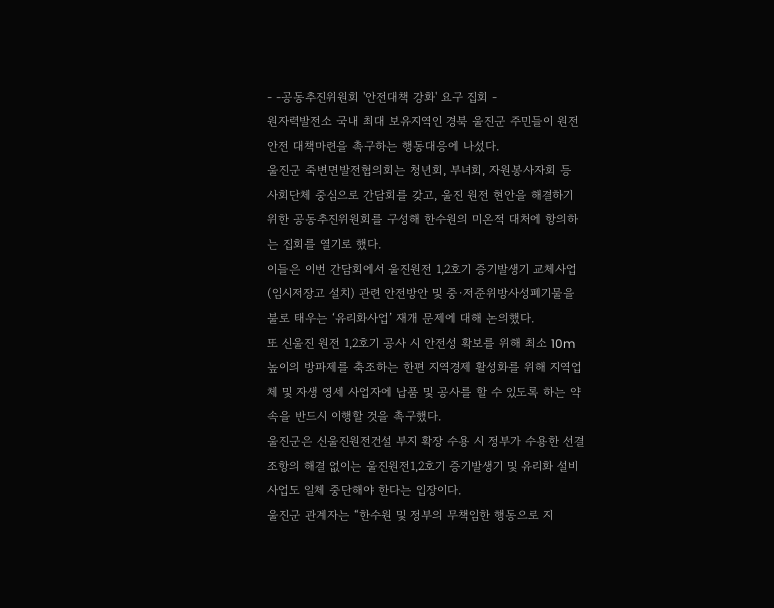- -공동추진위원회 '안전대책 강화' 요구 집회 -
원자력발전소 국내 최대 보유지역인 경북 울진군 주민들이 원전안전 대책마련을 촉구하는 행동대응에 나섰다.
울진군 죽변면발전협의회는 청년회, 부녀회, 자원봉사자회 등 사회단체 중심으로 간담회를 갖고, 울진 원전 현안을 해결하기 위한 공동추진위원회를 구성해 한수원의 미온적 대처에 항의하는 집회를 열기로 했다.
이들은 이번 간담회에서 울진원전 1,2호기 증기발생기 교체사업(임시저장고 설치) 관련 안전방안 및 중·저준위방사성폐기물을 불로 태우는 ‘유리화사업’ 재개 문제에 대해 논의했다.
또 신울진 원전 1,2호기 공사 시 안전성 확보를 위해 최소 10m 높이의 방파제를 축조하는 한편 지역경제 활성화를 위해 지역업체 및 자생 영세 사업자에 납품 및 공사를 할 수 있도록 하는 약속을 반드시 이행할 것을 촉구했다.
울진군은 신울진원전건설 부지 확장 수용 시 정부가 수용한 선결조항의 해결 없이는 울진원전1,2호기 증기발생기 및 유리화 설비 사업도 일체 중단해야 한다는 입장이다.
울진군 관계자는 “한수원 및 정부의 무책임한 행동으로 지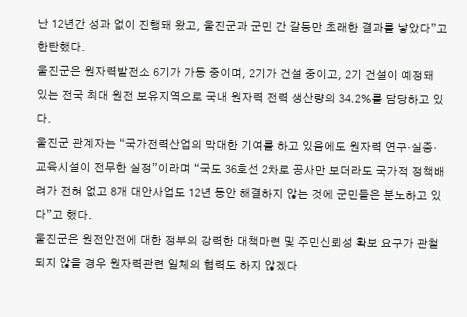난 12년간 성과 없이 진행돼 왔고, 울진군과 군민 간 갈등만 초래한 결과를 낳았다”고 한탄했다.
울진군은 원자력발전소 6기가 가동 중이며, 2기가 건설 중이고, 2기 건설이 예정돼 있는 전국 최대 원전 보유지역으로 국내 원자력 전력 생산량의 34.2%를 담당하고 있다.
울진군 관계자는 “국가전력산업의 막대한 기여를 하고 있음에도 원자력 연구·실증·교육시설이 전무한 실정”이라며 “국도 36호선 2차로 공사만 보더라도 국가적 정책배려가 전혀 없고 8개 대안사업도 12년 동안 해결하지 않는 것에 군민들은 분노하고 있다”고 했다.
울진군은 원전안전에 대한 정부의 강력한 대책마련 및 주민신뢰성 확보 요구가 관철되지 않을 경우 원자력관련 일체의 협력도 하지 않겠다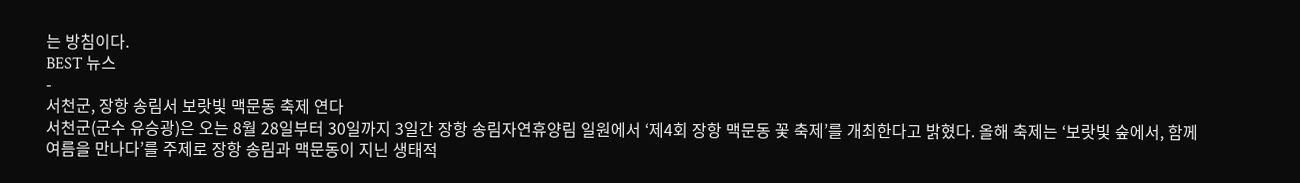는 방침이다.
BEST 뉴스
-
서천군, 장항 송림서 보랏빛 맥문동 축제 연다
서천군(군수 유승광)은 오는 8월 28일부터 30일까지 3일간 장항 송림자연휴양림 일원에서 ‘제4회 장항 맥문동 꽃 축제’를 개최한다고 밝혔다. 올해 축제는 ‘보랏빛 숲에서, 함께 여름을 만나다’를 주제로 장항 송림과 맥문동이 지닌 생태적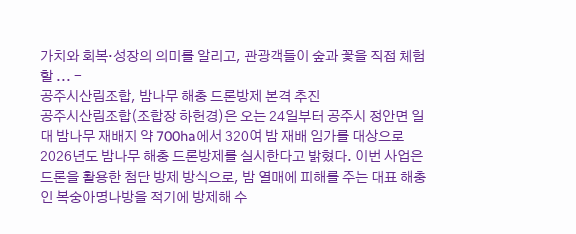가치와 회복·성장의 의미를 알리고, 관광객들이 숲과 꽃을 직접 체험할 ... -
공주시산림조합, 밤나무 해충 드론방제 본격 추진
공주시산림조합(조합장 하헌경)은 오는 24일부터 공주시 정안면 일대 밤나무 재배지 약 700ha에서 320여 밤 재배 임가를 대상으로 2026년도 밤나무 해충 드론방제를 실시한다고 밝혔다. 이번 사업은 드론을 활용한 첨단 방제 방식으로, 밤 열매에 피해를 주는 대표 해충인 복숭아명나방을 적기에 방제해 수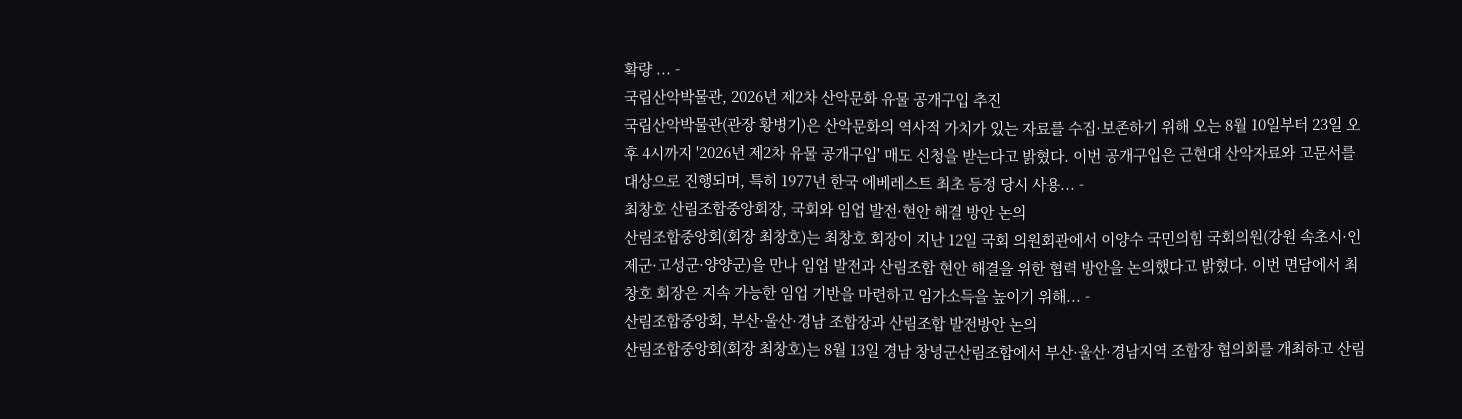확량 ... -
국립산악박물관, 2026년 제2차 산악문화 유물 공개구입 추진
국립산악박물관(관장 황병기)은 산악문화의 역사적 가치가 있는 자료를 수집·보존하기 위해 오는 8월 10일부터 23일 오후 4시까지 '2026년 제2차 유물 공개구입' 매도 신청을 받는다고 밝혔다. 이번 공개구입은 근현대 산악자료와 고문서를 대상으로 진행되며, 특히 1977년 한국 에베레스트 최초 등정 당시 사용... -
최창호 산림조합중앙회장, 국회와 임업 발전·현안 해결 방안 논의
산림조합중앙회(회장 최창호)는 최창호 회장이 지난 12일 국회 의원회관에서 이양수 국민의힘 국회의원(강원 속초시·인제군·고성군·양양군)을 만나 임업 발전과 산림조합 현안 해결을 위한 협력 방안을 논의했다고 밝혔다. 이번 면담에서 최창호 회장은 지속 가능한 임업 기반을 마련하고 임가소득을 높이기 위해... -
산림조합중앙회, 부산·울산·경남 조합장과 산림조합 발전방안 논의
산림조합중앙회(회장 최창호)는 8월 13일 경남 창녕군산림조합에서 부산·울산·경남지역 조합장 협의회를 개최하고 산림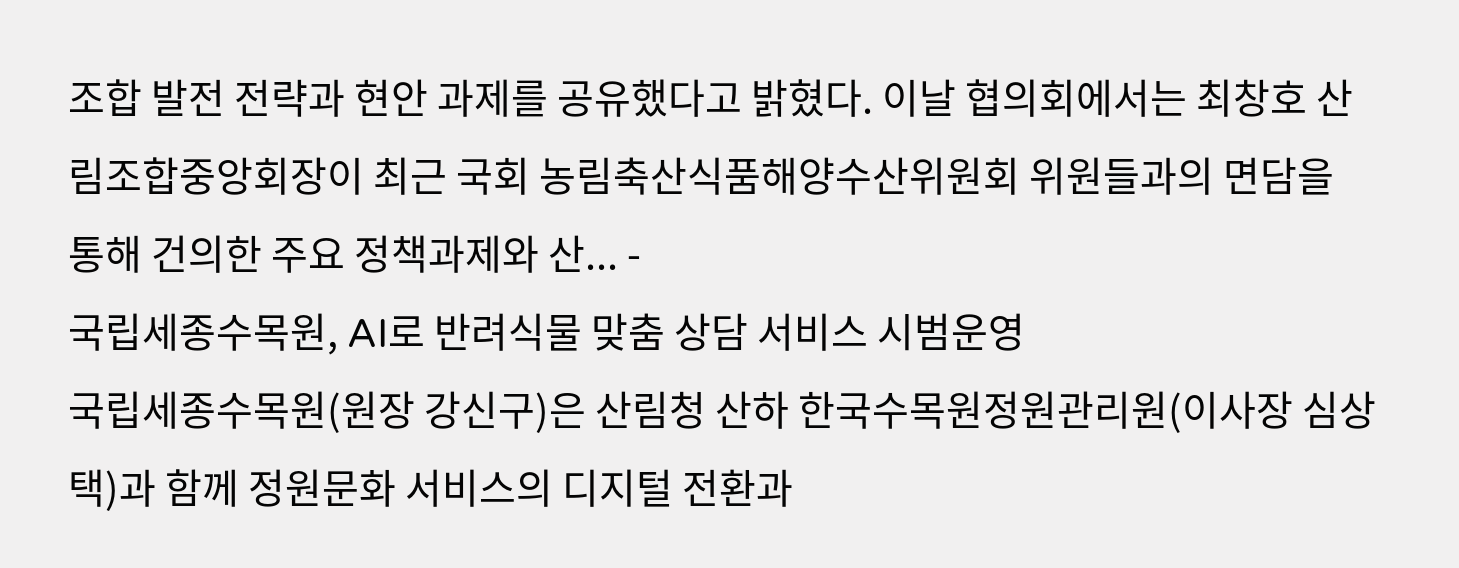조합 발전 전략과 현안 과제를 공유했다고 밝혔다. 이날 협의회에서는 최창호 산림조합중앙회장이 최근 국회 농림축산식품해양수산위원회 위원들과의 면담을 통해 건의한 주요 정책과제와 산... -
국립세종수목원, AI로 반려식물 맞춤 상담 서비스 시범운영
국립세종수목원(원장 강신구)은 산림청 산하 한국수목원정원관리원(이사장 심상택)과 함께 정원문화 서비스의 디지털 전환과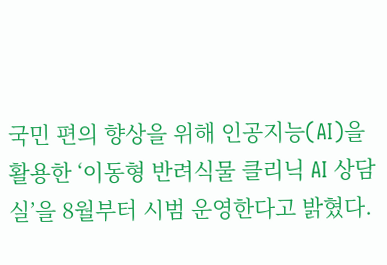국민 편의 향상을 위해 인공지능(AI)을 활용한 ‘이동형 반려식물 클리닉 AI 상담실’을 8월부터 시범 운영한다고 밝혔다.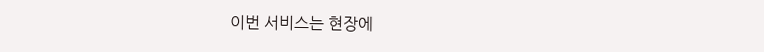이번 서비스는 현장에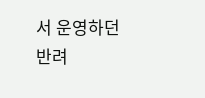서 운영하던 반려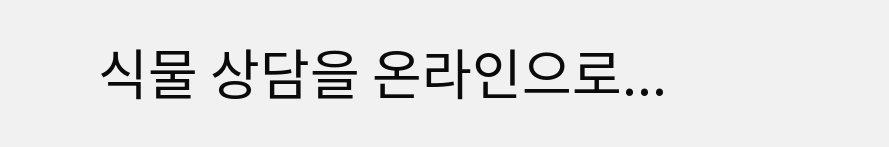식물 상담을 온라인으로...